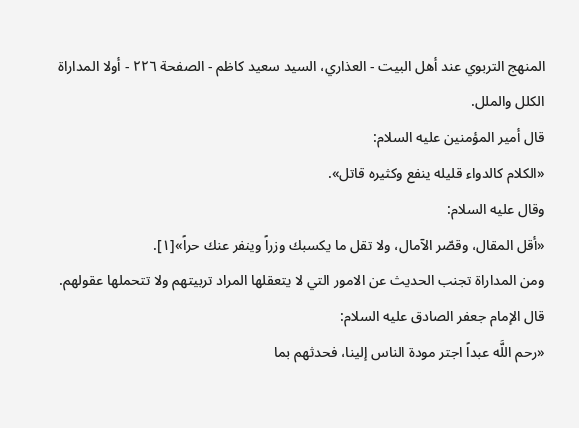المنهج التربوي عند أهل البيت - العذاري، السيد سعيد كاظم - الصفحة ٢٢٦ - أولا المداراة
الكلل والملل.
قال أمير المؤمنين عليه السلام:
«الكلام كالدواء قليله ينفع وكثيره قاتل».
وقال عليه السلام:
«أقل المقال، وقصّر الآمال، ولا تقل ما يكسبك وزراً وينفر عنك حراً»[١].
ومن المداراة تجنب الحديث عن الامور التي لا يتعقلها المراد تربيتهم ولا تتحملها عقولهم.
قال الإمام جعفر الصادق عليه السلام:
«رحم اللَّه عبداً اجتر مودة الناس إلينا، فحدثهم بما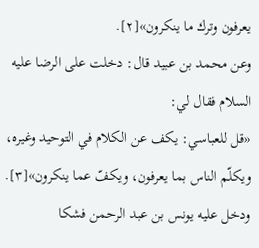يعرفون وترك ما ينكرون»[٢].
وعن محمد بن عبيد قال: دخلت على الرضا عليه السلام فقال لي:
«قل للعباسي: يكف عن الكلام في التوحيد وغيره، ويكلّم الناس بما يعرفون، ويكفّ عما ينكرون»[٣].
ودخل عليه يونس بن عبد الرحمن فشكا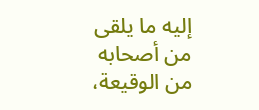إليه ما يلقى من أصحابه من الوقيعة،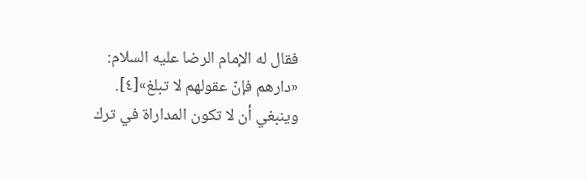فقال له الإمام الرضا عليه السلام:
«دارهم فإنّ عقولهم لا تبلغ»[٤].
وينبغي أن لا تكون المداراة في ترك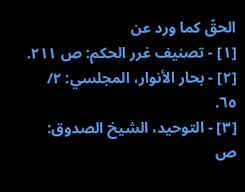الحقّ كما ورد عن
[١] - تصنيف غرر الحكم: ص ٢١١.
[٢] - بحار الأنوار، المجلسي: ٢/ ٦٥.
[٣] - التوحيد، الشيخ الصدوق: ص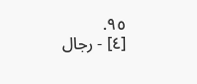٩٥.
[٤] - رجال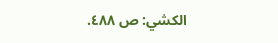الكشي: ص ٤٨٨.